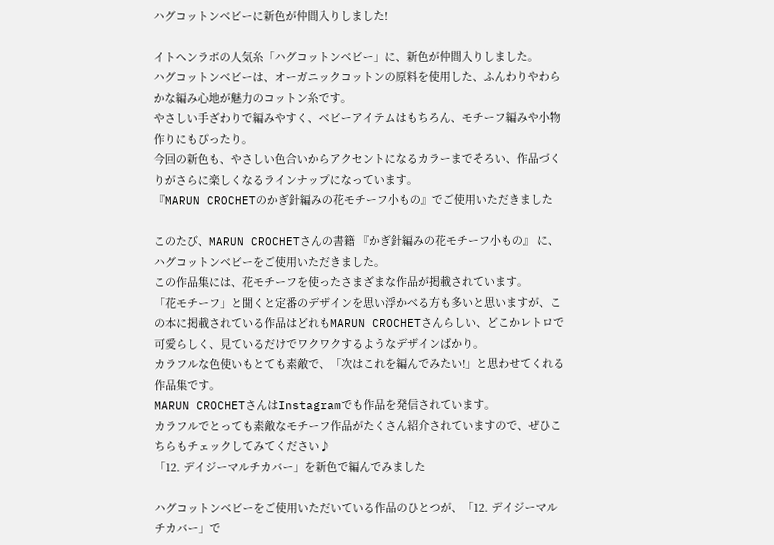ハグコットンベビーに新色が仲間入りしました!

イトヘンラボの人気糸「ハグコットンベビー」に、新色が仲間入りしました。
ハグコットンベビーは、オーガニックコットンの原料を使用した、ふんわりやわらかな編み心地が魅力のコットン糸です。
やさしい手ざわりで編みやすく、ベビーアイテムはもちろん、モチーフ編みや小物作りにもぴったり。
今回の新色も、やさしい色合いからアクセントになるカラーまでそろい、作品づくりがさらに楽しくなるラインナップになっています。
『MARUN CROCHETのかぎ針編みの花モチーフ小もの』でご使用いただきました

このたび、MARUN CROCHETさんの書籍 『かぎ針編みの花モチーフ小もの』 に、ハグコットンベビーをご使用いただきました。
この作品集には、花モチーフを使ったさまざまな作品が掲載されています。
「花モチーフ」と聞くと定番のデザインを思い浮かべる方も多いと思いますが、この本に掲載されている作品はどれもMARUN CROCHETさんらしい、どこかレトロで可愛らしく、見ているだけでワクワクするようなデザインばかり。
カラフルな色使いもとても素敵で、「次はこれを編んでみたい!」と思わせてくれる作品集です。
MARUN CROCHETさんはInstagramでも作品を発信されています。
カラフルでとっても素敵なモチーフ作品がたくさん紹介されていますので、ぜひこちらもチェックしてみてください♪
「12. デイジーマルチカバー」を新色で編んでみました

ハグコットンベビーをご使用いただいている作品のひとつが、「12. デイジーマルチカバー」で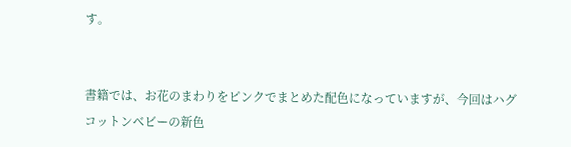す。


書籍では、お花のまわりをピンクでまとめた配色になっていますが、今回はハグコットンベビーの新色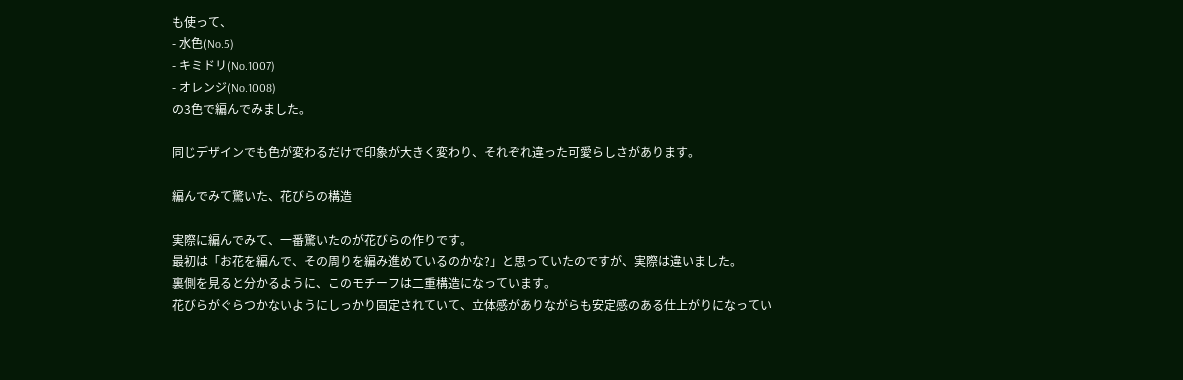も使って、
- 水色(No.5)
- キミドリ(No.1007)
- オレンジ(No.1008)
の3色で編んでみました。

同じデザインでも色が変わるだけで印象が大きく変わり、それぞれ違った可愛らしさがあります。

編んでみて驚いた、花びらの構造

実際に編んでみて、一番驚いたのが花びらの作りです。
最初は「お花を編んで、その周りを編み進めているのかな?」と思っていたのですが、実際は違いました。
裏側を見ると分かるように、このモチーフは二重構造になっています。
花びらがぐらつかないようにしっかり固定されていて、立体感がありながらも安定感のある仕上がりになってい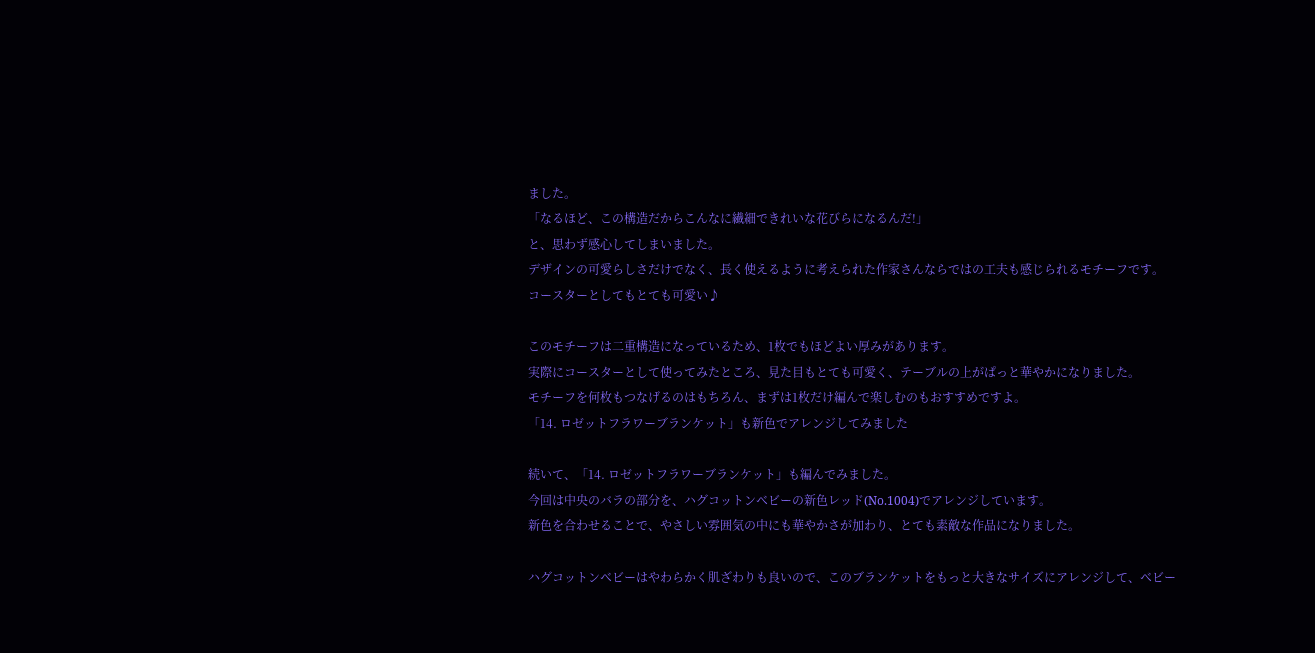ました。
「なるほど、この構造だからこんなに繊細できれいな花びらになるんだ!」
と、思わず感心してしまいました。
デザインの可愛らしさだけでなく、長く使えるように考えられた作家さんならではの工夫も感じられるモチーフです。
コースターとしてもとても可愛い♪

このモチーフは二重構造になっているため、1枚でもほどよい厚みがあります。
実際にコースターとして使ってみたところ、見た目もとても可愛く、テーブルの上がぱっと華やかになりました。
モチーフを何枚もつなげるのはもちろん、まずは1枚だけ編んで楽しむのもおすすめですよ。
「14. ロゼットフラワーブランケット」も新色でアレンジしてみました

続いて、「14. ロゼットフラワーブランケット」も編んでみました。
今回は中央のバラの部分を、ハグコットンベビーの新色レッド(No.1004)でアレンジしています。
新色を合わせることで、やさしい雰囲気の中にも華やかさが加わり、とても素敵な作品になりました。

ハグコットンベビーはやわらかく肌ざわりも良いので、このブランケットをもっと大きなサイズにアレンジして、ベビー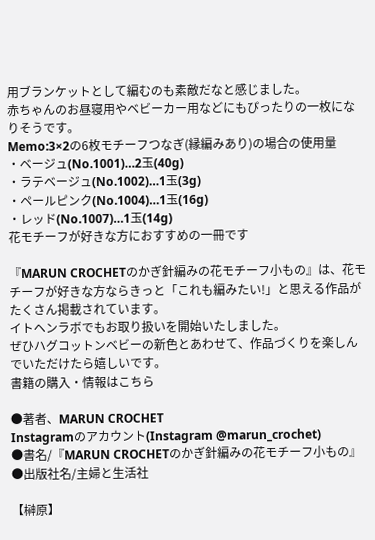用ブランケットとして編むのも素敵だなと感じました。
赤ちゃんのお昼寝用やベビーカー用などにもぴったりの一枚になりそうです。
Memo:3×2の6枚モチーフつなぎ(縁編みあり)の場合の使用量
・ベージュ(No.1001)…2玉(40g)
・ラテベージュ(No.1002)…1玉(3g)
・ペールピンク(No.1004)…1玉(16g)
・レッド(No.1007)…1玉(14g)
花モチーフが好きな方におすすめの一冊です

『MARUN CROCHETのかぎ針編みの花モチーフ小もの』は、花モチーフが好きな方ならきっと「これも編みたい!」と思える作品がたくさん掲載されています。
イトヘンラボでもお取り扱いを開始いたしました。
ぜひハグコットンベビーの新色とあわせて、作品づくりを楽しんでいただけたら嬉しいです。
書籍の購入・情報はこちら

●著者、MARUN CROCHET
Instagramのアカウント(Instagram @marun_crochet)
●書名/『MARUN CROCHETのかぎ針編みの花モチーフ小もの』
●出版社名/主婦と生活社

【榊原】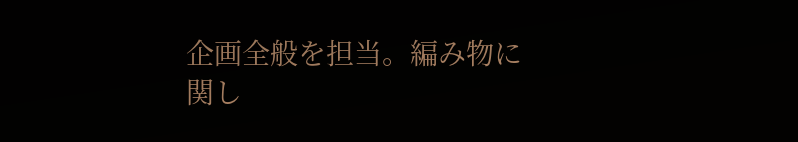企画全般を担当。編み物に関し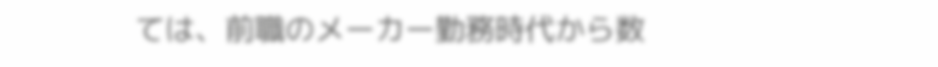ては、前職のメーカー勤務時代から数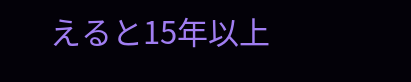えると15年以上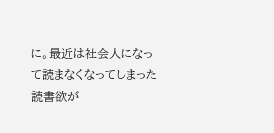に。最近は社会人になって読まなくなってしまった読書欲が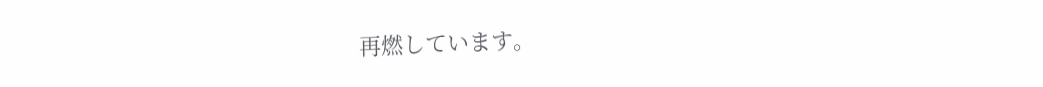再燃しています。